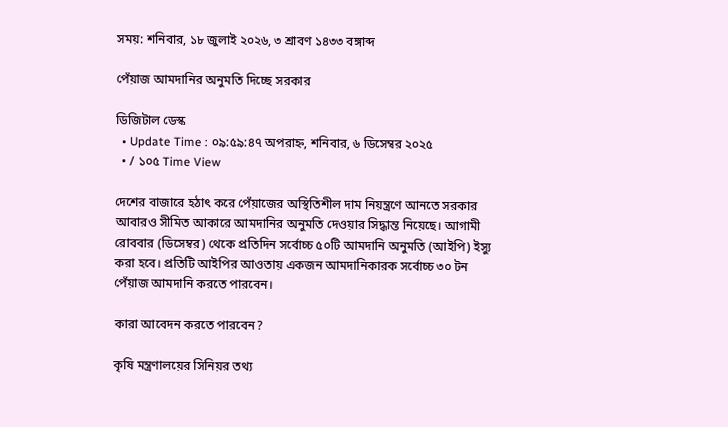সময়: শনিবার, ১৮ জুলাই ২০২৬, ৩ শ্রাবণ ১৪৩৩ বঙ্গাব্দ

পেঁয়াজ আমদানির অনুমতি দিচ্ছে সরকার

ডিজিটাল ডেস্ক
  • Update Time : ০৯:৫৯:৪৭ অপরাহ্ন, শনিবার, ৬ ডিসেম্বর ২০২৫
  • / ১০৫ Time View

দেশের বাজারে হঠাৎ করে পেঁয়াজের অস্থিতিশীল দাম নিয়ন্ত্রণে আনতে সরকার আবারও সীমিত আকারে আমদানির অনুমতি দেওয়ার সিদ্ধান্ত নিয়েছে। আগামী রোববার (ডিসেম্বর) থেকে প্রতিদিন সর্বোচ্চ ৫০টি আমদানি অনুমতি (আইপি) ইস্যু করা হবে। প্রতিটি আইপির আওতায় একজন আমদানিকারক সর্বোচ্চ ৩০ টন পেঁয়াজ আমদানি করতে পারবেন।

কারা আবেদন করতে পারবেন?

কৃষি মন্ত্রণালয়ের সিনিয়র তথ্য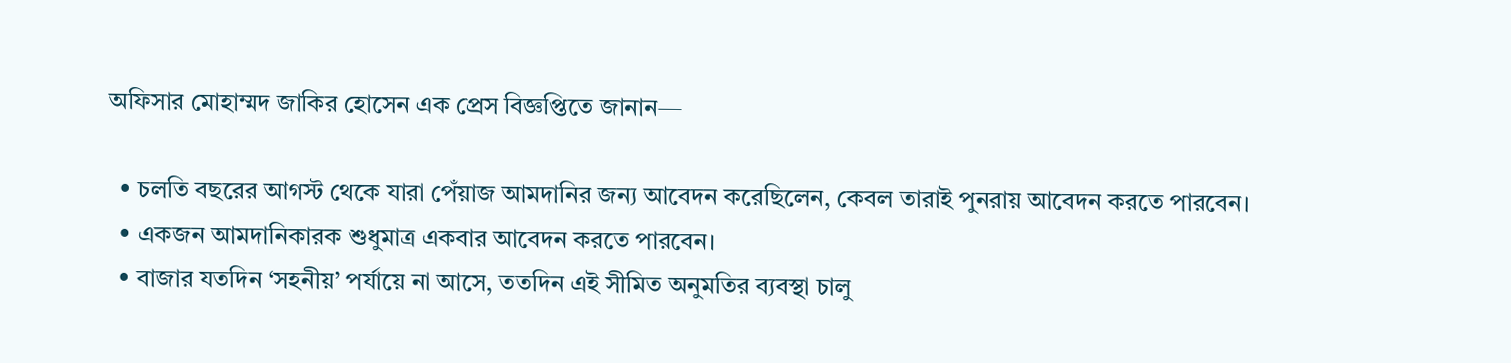অফিসার মোহাম্মদ জাকির হোসেন এক প্রেস বিজ্ঞপ্তিতে জানান—

  • চলতি বছরের আগস্ট থেকে যারা পেঁয়াজ আমদানির জন্য আবেদন করেছিলেন, কেবল তারাই পুনরায় আবেদন করতে পারবেন।
  • একজন আমদানিকারক শুধুমাত্র একবার আবেদন করতে পারবেন।
  • বাজার যতদিন ‘সহনীয়’ পর্যায়ে না আসে, ততদিন এই সীমিত অনুমতির ব্যবস্থা চালু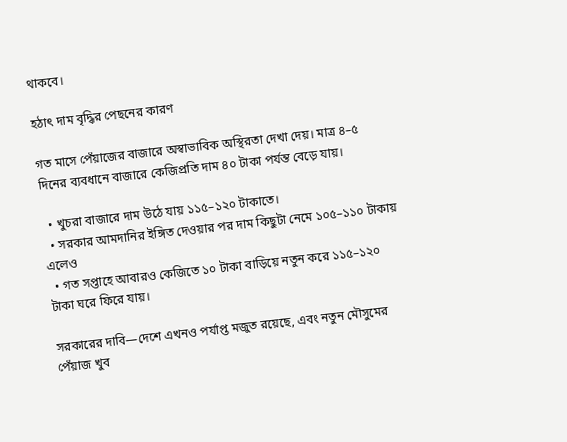থাকবে।

হঠাৎ দাম বৃদ্ধির পেছনের কারণ

গত মাসে পেঁয়াজের বাজারে অস্বাভাবিক অস্থিরতা দেখা দেয়। মাত্র ৪–৫ দিনের ব্যবধানে বাজারে কেজিপ্রতি দাম ৪০ টাকা পর্যন্ত বেড়ে যায়।

  • খুচরা বাজারে দাম উঠে যায় ১১৫–১২০ টাকাতে।
  • সরকার আমদানির ইঙ্গিত দেওয়ার পর দাম কিছুটা নেমে ১০৫–১১০ টাকায় এলেও
  • গত সপ্তাহে আবারও কেজিতে ১০ টাকা বাড়িয়ে নতুন করে ১১৫–১২০ টাকা ঘরে ফিরে যায়।

সরকারের দাবি—দেশে এখনও পর্যাপ্ত মজুত রয়েছে, এবং নতুন মৌসুমের পেঁয়াজ খুব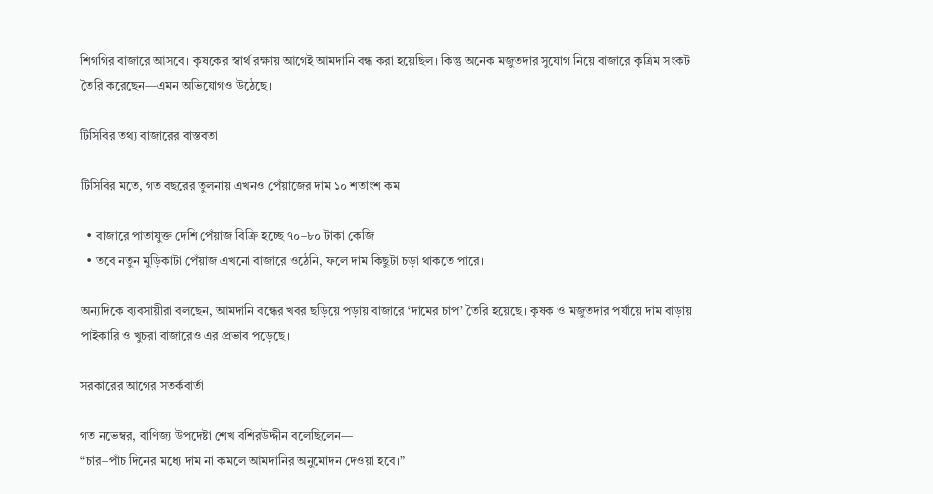শিগগির বাজারে আসবে। কৃষকের স্বার্থ রক্ষায় আগেই আমদানি বন্ধ করা হয়েছিল। কিন্তু অনেক মজুতদার সুযোগ নিয়ে বাজারে কৃত্রিম সংকট তৈরি করেছেন—এমন অভিযোগও উঠেছে।

টিসিবির তথ্য বাজারের বাস্তবতা

টিসিবির মতে, গত বছরের তুলনায় এখনও পেঁয়াজের দাম ১০ শতাংশ কম

  • বাজারে পাতাযুক্ত দেশি পেঁয়াজ বিক্রি হচ্ছে ৭০–৮০ টাকা কেজি
  • তবে নতুন মুড়িকাটা পেঁয়াজ এখনো বাজারে ওঠেনি, ফলে দাম কিছুটা চড়া থাকতে পারে।

অন্যদিকে ব্যবসায়ীরা বলছেন, আমদানি বন্ধের খবর ছড়িয়ে পড়ায় বাজারে ‘দামের চাপ’ তৈরি হয়েছে। কৃষক ও মজুতদার পর্যায়ে দাম বাড়ায় পাইকারি ও খুচরা বাজারেও এর প্রভাব পড়েছে।

সরকারের আগের সতর্কবার্তা

গত নভেম্বর, বাণিজ্য উপদেষ্টা শেখ বশিরউদ্দীন বলেছিলেন—
“চার–পাঁচ দিনের মধ্যে দাম না কমলে আমদানির অনুমোদন দেওয়া হবে।”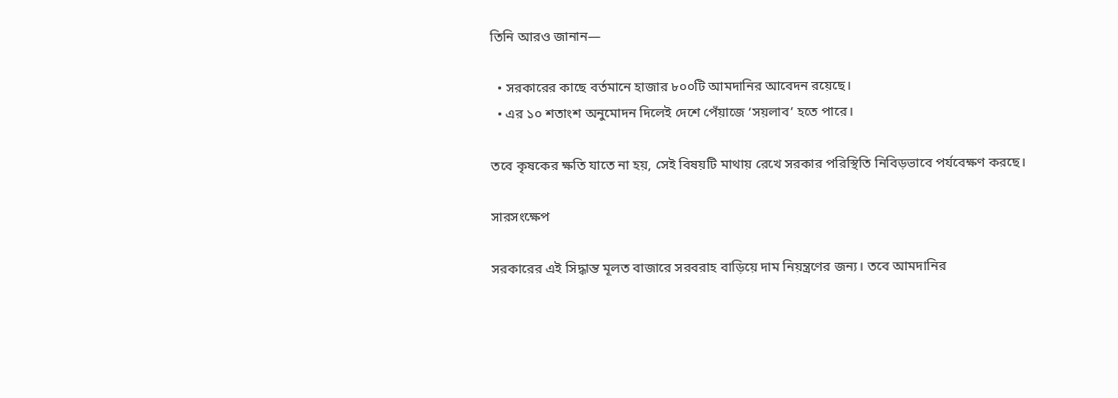তিনি আরও জানান—

  • সরকারের কাছে বর্তমানে হাজার ৮০০টি আমদানির আবেদন রয়েছে।
  • এর ১০ শতাংশ অনুমোদন দিলেই দেশে পেঁয়াজে ‘সয়লাব’ হতে পারে।

তবে কৃষকের ক্ষতি যাতে না হয়, সেই বিষয়টি মাথায় রেখে সরকার পরিস্থিতি নিবিড়ভাবে পর্যবেক্ষণ করছে।

সারসংক্ষেপ

সরকারের এই সিদ্ধান্ত মূলত বাজারে সরবরাহ বাড়িয়ে দাম নিয়ন্ত্রণের জন্য। তবে আমদানির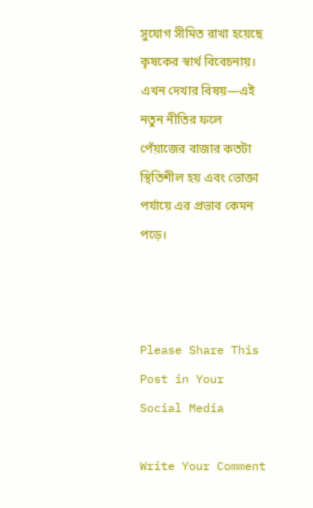সুযোগ সীমিত রাখা হয়েছে কৃষকের স্বার্থ বিবেচনায়। এখন দেখার বিষয়—এই নতুন নীতির ফলে পেঁয়াজের বাজার কতটা স্থিতিশীল হয় এবং ভোক্তা পর্যায়ে এর প্রভাব কেমন পড়ে।



Please Share This Post in Your Social Media

Write Your Comment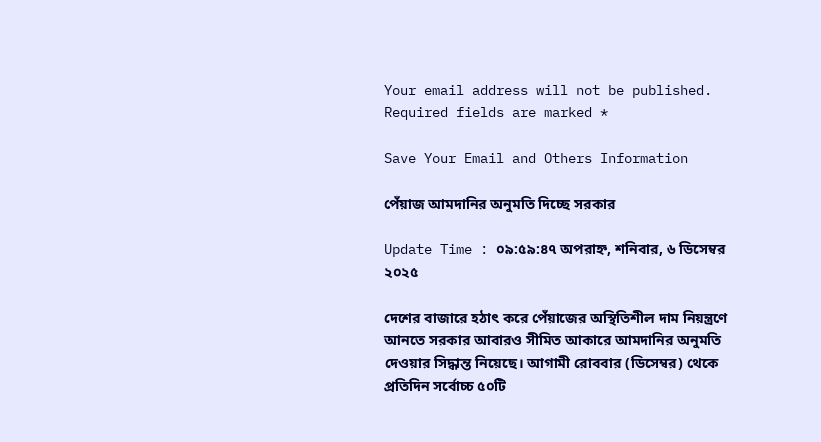Your email address will not be published. Required fields are marked *

Save Your Email and Others Information

পেঁয়াজ আমদানির অনুমতি দিচ্ছে সরকার

Update Time : ০৯:৫৯:৪৭ অপরাহ্ন, শনিবার, ৬ ডিসেম্বর ২০২৫

দেশের বাজারে হঠাৎ করে পেঁয়াজের অস্থিতিশীল দাম নিয়ন্ত্রণে আনতে সরকার আবারও সীমিত আকারে আমদানির অনুমতি দেওয়ার সিদ্ধান্ত নিয়েছে। আগামী রোববার (ডিসেম্বর) থেকে প্রতিদিন সর্বোচ্চ ৫০টি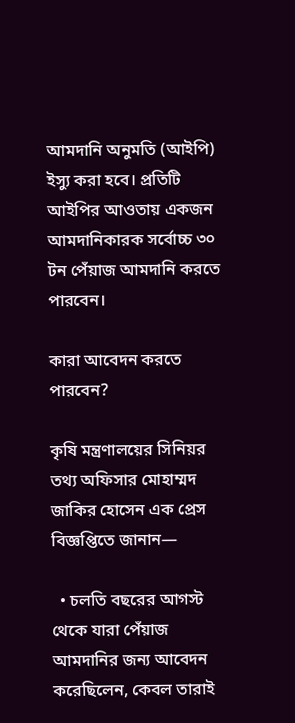আমদানি অনুমতি (আইপি) ইস্যু করা হবে। প্রতিটি আইপির আওতায় একজন আমদানিকারক সর্বোচ্চ ৩০ টন পেঁয়াজ আমদানি করতে পারবেন।

কারা আবেদন করতে পারবেন?

কৃষি মন্ত্রণালয়ের সিনিয়র তথ্য অফিসার মোহাম্মদ জাকির হোসেন এক প্রেস বিজ্ঞপ্তিতে জানান—

  • চলতি বছরের আগস্ট থেকে যারা পেঁয়াজ আমদানির জন্য আবেদন করেছিলেন, কেবল তারাই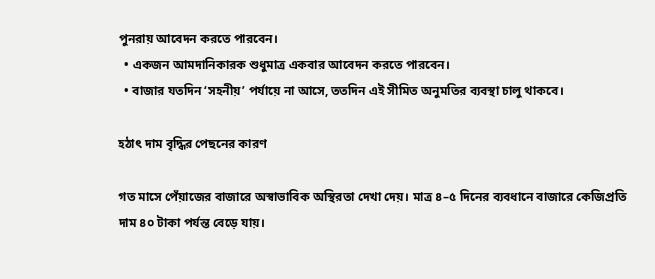পুনরায় আবেদন করতে পারবেন।
  • একজন আমদানিকারক শুধুমাত্র একবার আবেদন করতে পারবেন।
  • বাজার যতদিন ‘সহনীয়’ পর্যায়ে না আসে, ততদিন এই সীমিত অনুমতির ব্যবস্থা চালু থাকবে।

হঠাৎ দাম বৃদ্ধির পেছনের কারণ

গত মাসে পেঁয়াজের বাজারে অস্বাভাবিক অস্থিরতা দেখা দেয়। মাত্র ৪–৫ দিনের ব্যবধানে বাজারে কেজিপ্রতি দাম ৪০ টাকা পর্যন্ত বেড়ে যায়।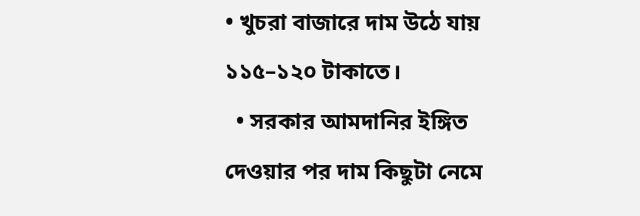• খুচরা বাজারে দাম উঠে যায় ১১৫–১২০ টাকাতে।
  • সরকার আমদানির ইঙ্গিত দেওয়ার পর দাম কিছুটা নেমে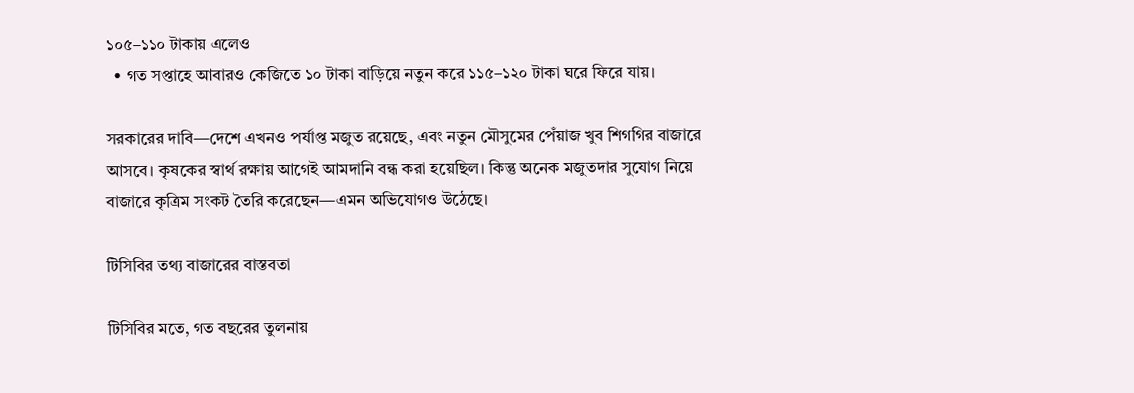১০৫–১১০ টাকায় এলেও
  • গত সপ্তাহে আবারও কেজিতে ১০ টাকা বাড়িয়ে নতুন করে ১১৫–১২০ টাকা ঘরে ফিরে যায়।

সরকারের দাবি—দেশে এখনও পর্যাপ্ত মজুত রয়েছে, এবং নতুন মৌসুমের পেঁয়াজ খুব শিগগির বাজারে আসবে। কৃষকের স্বার্থ রক্ষায় আগেই আমদানি বন্ধ করা হয়েছিল। কিন্তু অনেক মজুতদার সুযোগ নিয়ে বাজারে কৃত্রিম সংকট তৈরি করেছেন—এমন অভিযোগও উঠেছে।

টিসিবির তথ্য বাজারের বাস্তবতা

টিসিবির মতে, গত বছরের তুলনায়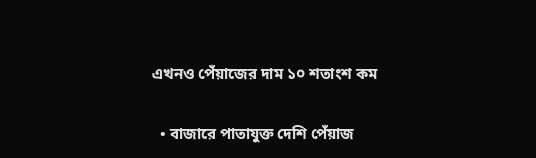এখনও পেঁয়াজের দাম ১০ শতাংশ কম

  • বাজারে পাতাযুক্ত দেশি পেঁয়াজ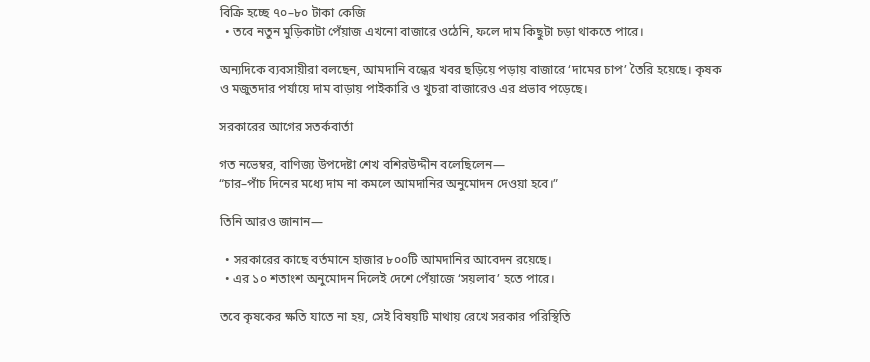বিক্রি হচ্ছে ৭০–৮০ টাকা কেজি
  • তবে নতুন মুড়িকাটা পেঁয়াজ এখনো বাজারে ওঠেনি, ফলে দাম কিছুটা চড়া থাকতে পারে।

অন্যদিকে ব্যবসায়ীরা বলছেন, আমদানি বন্ধের খবর ছড়িয়ে পড়ায় বাজারে ‘দামের চাপ’ তৈরি হয়েছে। কৃষক ও মজুতদার পর্যায়ে দাম বাড়ায় পাইকারি ও খুচরা বাজারেও এর প্রভাব পড়েছে।

সরকারের আগের সতর্কবার্তা

গত নভেম্বর, বাণিজ্য উপদেষ্টা শেখ বশিরউদ্দীন বলেছিলেন—
“চার–পাঁচ দিনের মধ্যে দাম না কমলে আমদানির অনুমোদন দেওয়া হবে।”

তিনি আরও জানান—

  • সরকারের কাছে বর্তমানে হাজার ৮০০টি আমদানির আবেদন রয়েছে।
  • এর ১০ শতাংশ অনুমোদন দিলেই দেশে পেঁয়াজে ‘সয়লাব’ হতে পারে।

তবে কৃষকের ক্ষতি যাতে না হয়, সেই বিষয়টি মাথায় রেখে সরকার পরিস্থিতি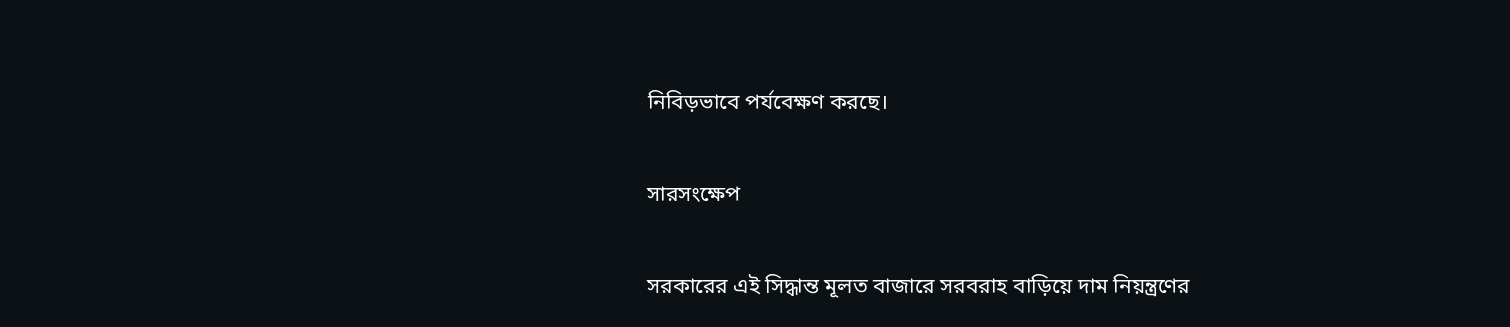নিবিড়ভাবে পর্যবেক্ষণ করছে।

সারসংক্ষেপ

সরকারের এই সিদ্ধান্ত মূলত বাজারে সরবরাহ বাড়িয়ে দাম নিয়ন্ত্রণের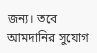জন্য। তবে আমদানির সুযোগ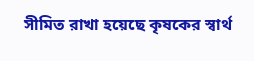সীমিত রাখা হয়েছে কৃষকের স্বার্থ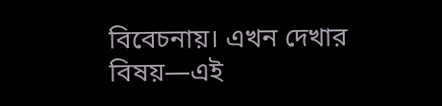বিবেচনায়। এখন দেখার বিষয়—এই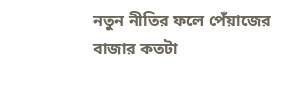নতুন নীতির ফলে পেঁয়াজের বাজার কতটা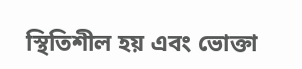স্থিতিশীল হয় এবং ভোক্তা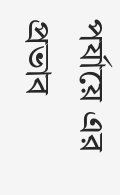পর্যায়ে এর প্রভাব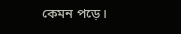কেমন পড়ে।